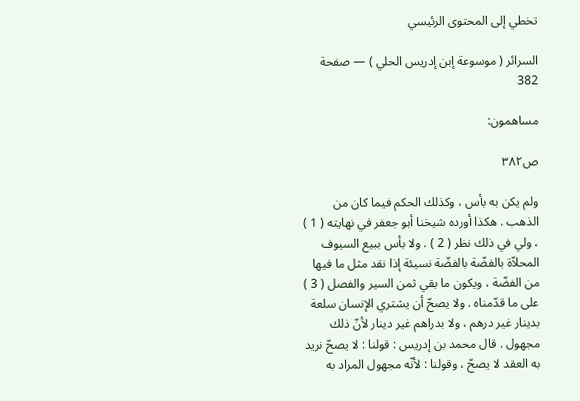تخطي إلى المحتوى الرئيسي

السرائر ( موسوعة إبن إدريس الحلي ) — صفحة 382

مساهمون:

ص٣٨٢

ولم يكن به بأس ، وكذلك الحكم فيما كان من الذهب . هكذا أورده شيخنا أبو جعفر في نهايته ( 1 ) ، ولي في ذلك نظر ( 2 ) . ولا بأس ببيع السيوف المحلاّة بالفضّة بالفضّة نسيئة إذا نقد مثل ما فيها من الفضّة ، ويكون ما بقي ثمن السير والفصل ( 3 ) على ما قدّمناه . ولا يصحّ أن يشتري الإنسان سلعة بدينار غير درهم ، ولا بدراهم غير دينار لأنّ ذلك مجهول . قال محمد بن إدريس : قولنا : لا يصحّ نريد به العقد لا يصحّ ، وقولنا : لأنّه مجهول المراد به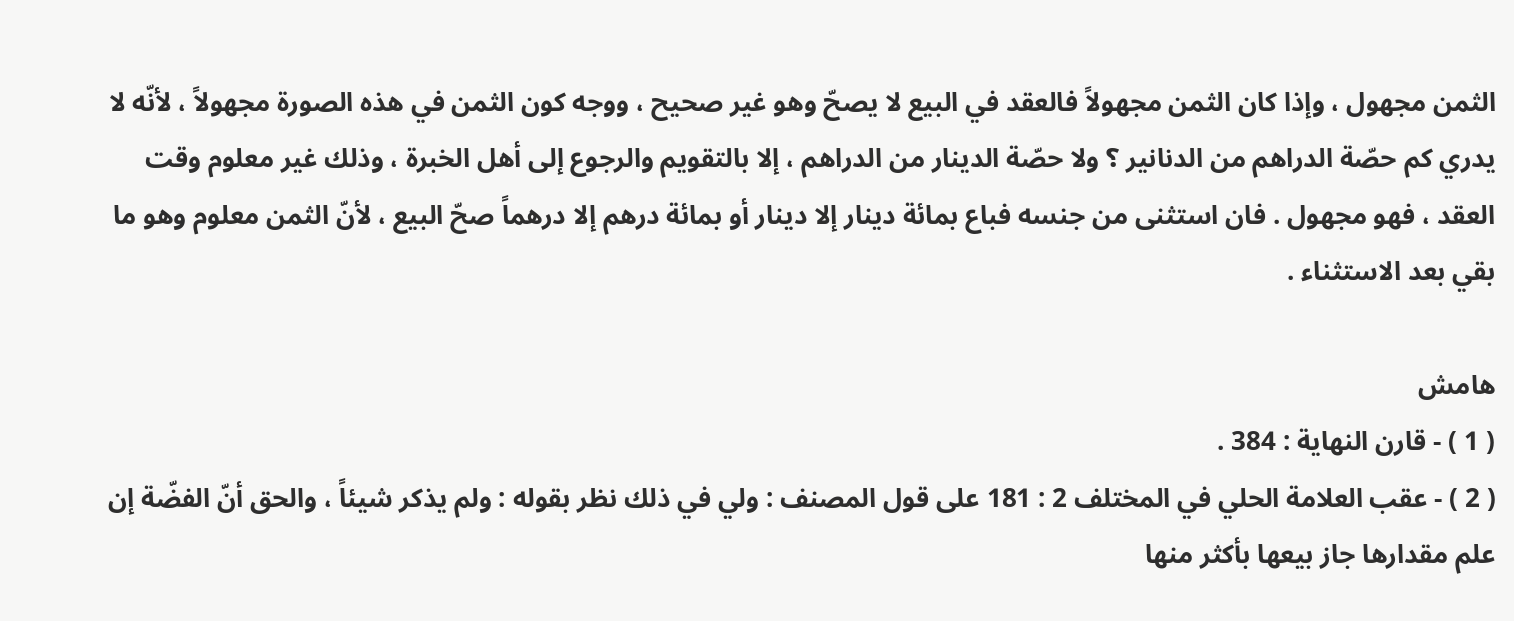الثمن مجهول ، وإذا كان الثمن مجهولاً فالعقد في البيع لا يصحّ وهو غير صحيح ، ووجه كون الثمن في هذه الصورة مجهولاً ، لأنّه لا يدري كم حصّة الدراهم من الدنانير ؟ ولا حصّة الدينار من الدراهم ، إلا بالتقويم والرجوع إلى أهل الخبرة ، وذلك غير معلوم وقت العقد ، فهو مجهول . فان استثنى من جنسه فباع بمائة دينار إلا دينار أو بمائة درهم إلا درهماً صحّ البيع ، لأنّ الثمن معلوم وهو ما بقي بعد الاستثناء .

هامش
( 1 ) - قارن النهاية : 384 .
( 2 ) - عقب العلامة الحلي في المختلف 2 : 181 على قول المصنف : ولي في ذلك نظر بقوله : ولم يذكر شيئاً ، والحق أنّ الفضّة إن علم مقدارها جاز بيعها بأكثر منها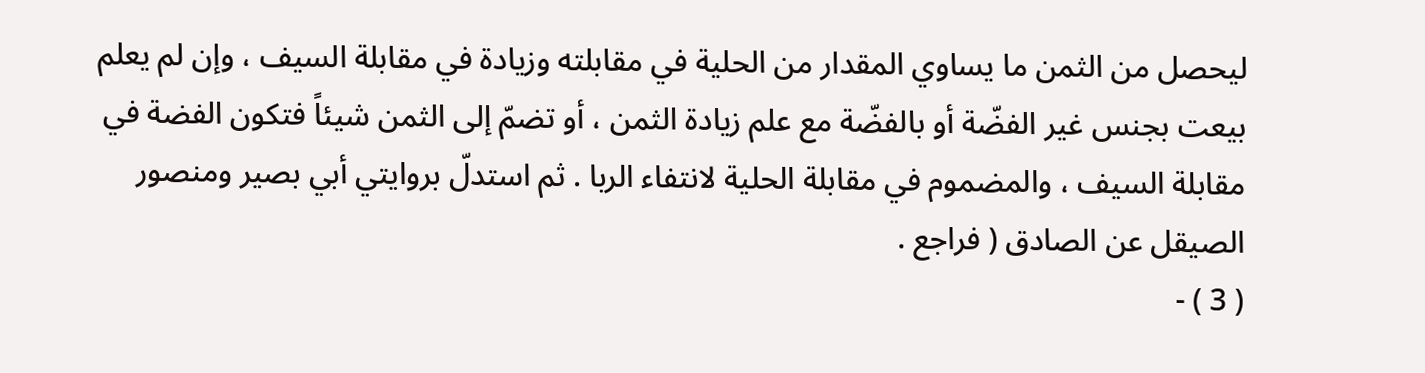ليحصل من الثمن ما يساوي المقدار من الحلية في مقابلته وزيادة في مقابلة السيف ، وإن لم يعلم بيعت بجنس غير الفضّة أو بالفضّة مع علم زيادة الثمن ، أو تضمّ إلى الثمن شيئاً فتكون الفضة في مقابلة السيف ، والمضموم في مقابلة الحلية لانتفاء الربا . ثم استدلّ بروايتي أبي بصير ومنصور الصيقل عن الصادق ( فراجع .
( 3 ) -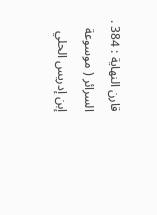قارن النهاية : 384 .
السرائر ( موسوعة إبن إدريس الحلي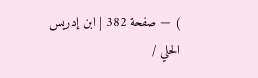) — صفحة 382 | ابن إدريس الحلي /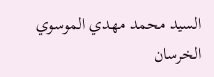السيد محمد مهدي الموسوي الخرسان